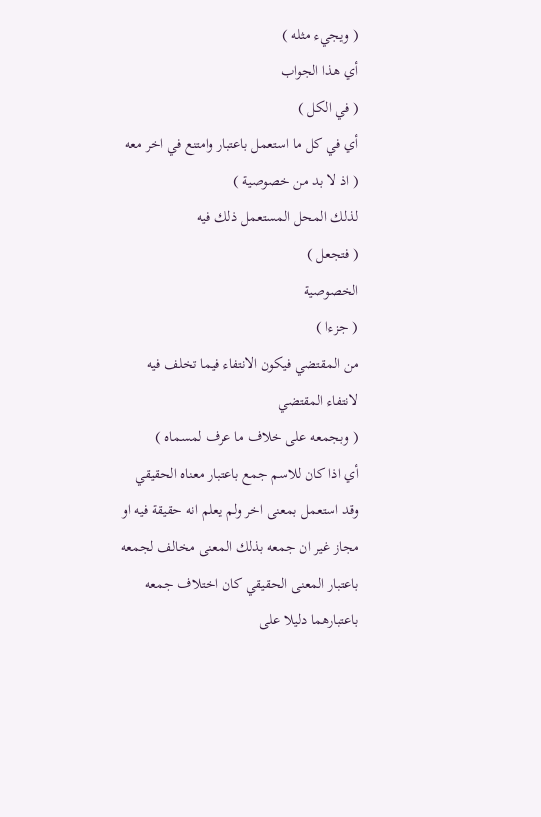( ويجيء مثله )
أي هذا الجواب
( في الكل )
أي في كل ما استعمل باعتبار وامتنع في اخر معه
( اذ لا بد من خصوصية )
لذلك المحل المستعمل ذلك فيه
( فتجعل )
الخصوصية
( جزءا )
من المقتضي فيكون الانتفاء فيما تخلف فيه لانتفاء المقتضي
( وبجمعه على خلاف ما عرف لمسماه )
أي اذا كان للاسم جمع باعتبار معناه الحقيقي وقد استعمل بمعنى اخر ولم يعلم انه حقيقة فيه او مجاز غير ان جمعه بذلك المعنى مخالف لجمعه باعتبار المعنى الحقيقي كان اختلاف جمعه باعتبارهما دليلا على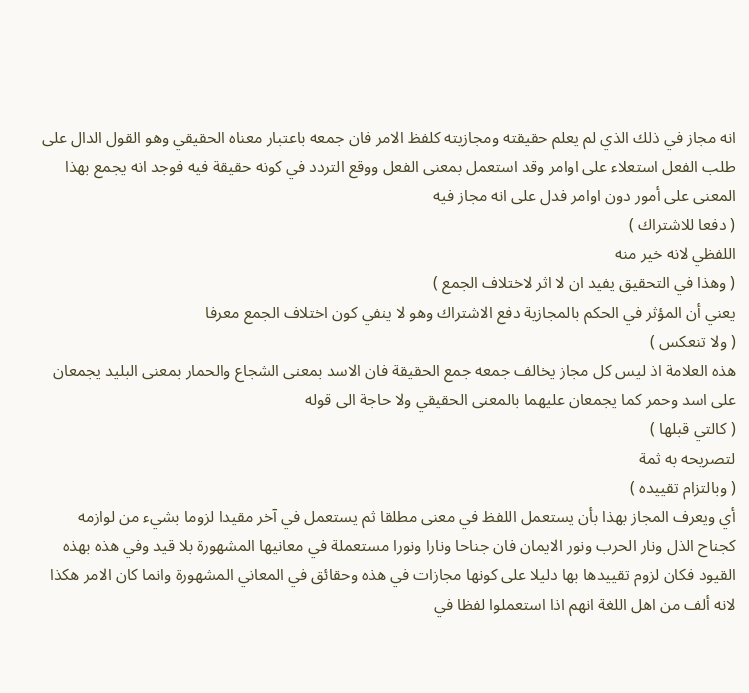انه مجاز في ذلك الذي لم يعلم حقيقته ومجازيته كلفظ الامر فان جمعه باعتبار معناه الحقيقي وهو القول الدال على طلب الفعل استعلاء على اوامر وقد استعمل بمعنى الفعل ووقع التردد في كونه حقيقة فيه فوجد انه يجمع بهذا المعنى على أمور دون اوامر فدل على انه مجاز فيه
( دفعا للاشتراك )
اللفظي لانه خير منه
( وهذا في التحقيق يفيد ان لا اثر لاختلاف الجمع )
يعني أن المؤثر في الحكم بالمجازية دفع الاشتراك وهو لا ينفي كون اختلاف الجمع معرفا
( ولا تنعكس )
هذه العلامة اذ ليس كل مجاز يخالف جمعه جمع الحقيقة فان الاسد بمعنى الشجاع والحمار بمعنى البليد يجمعان على اسد وحمر كما يجمعان عليهما بالمعنى الحقيقي ولا حاجة الى قوله
( كالتي قبلها )
لتصريحه به ثمة
( وبالتزام تقييده )
أي ويعرف المجاز بهذا بأن يستعمل اللفظ في معنى مطلقا ثم يستعمل في آخر مقيدا لزوما بشيء من لوازمه كجناح الذل ونار الحرب ونور الايمان فان جناحا ونارا ونورا مستعملة في معانيها المشهورة بلا قيد وفي هذه بهذه القيود فكان لزوم تقييدها بها دليلا على كونها مجازات في هذه وحقائق في المعاني المشهورة وانما كان الامر هكذا لانه ألف من اهل اللغة انهم اذا استعملوا لفظا في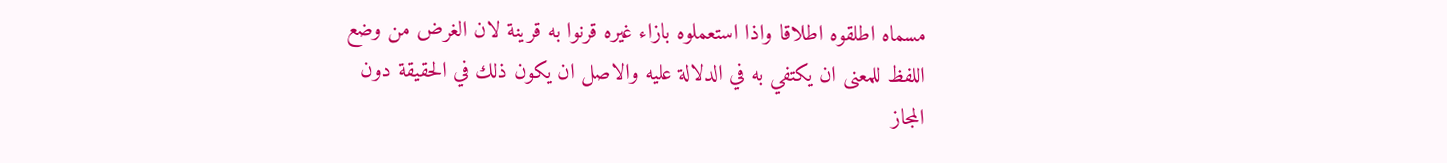مسماه اطلقوه اطلاقا واذا استعملوه بازاء غيره قرنوا به قرينة لان الغرض من وضع اللفظ للمعنى ان يكتفي به في الدلالة عليه والاصل ان يكون ذلك في الحقيقة دون المجاز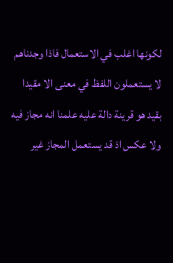لكونها اغلب في الاستعمال فاذا وجدناهم لا يستعملون اللفظ في معنى الا مقيدا بقيد هو قرينة دالة عليه علمنا انه مجاز فيه ولا عكس اذ قد يستعمل المجاز غير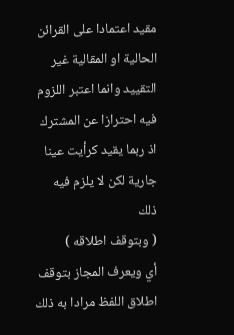مقيد اعتمادا على القرائن الحالية او المقالية غير التقييد وانما اعتبر اللزوم فيه احترازا عن المشترك اذ ربما يقيد كرأيت عينا جارية لكن لا يلزم فيه ذلك
( وبتوقف اطلاقه )
أي ويعرف المجاز بتوقف اطلاق اللفظ مرادا به ذلك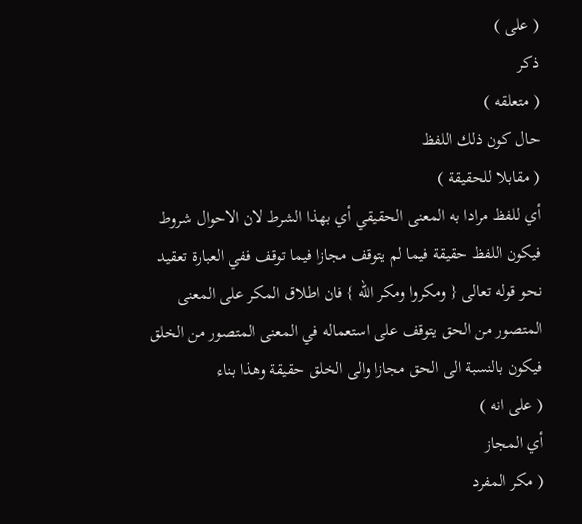( على )
ذكر
( متعلقه )
حال كون ذلك اللفظ
( مقابلا للحقيقة )
أي للفظ مرادا به المعنى الحقيقي أي بهذا الشرط لان الاحوال شروط فيكون اللفظ حقيقة فيما لم يتوقف مجازا فيما توقف ففي العبارة تعقيد نحو قوله تعالى { ومكروا ومكر الله } فان اطلاق المكر على المعنى المتصور من الحق يتوقف على استعماله في المعنى المتصور من الخلق فيكون بالنسبة الى الحق مجازا والى الخلق حقيقة وهذا بناء
( على انه )
أي المجاز
( مكر المفرد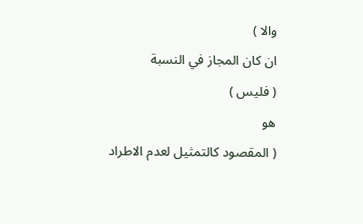والا )
ان كان المجاز في النسبة
( فليس )
هو
( المقصود كالتمثيل لعدم الاطراد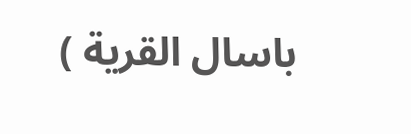باسال القرية )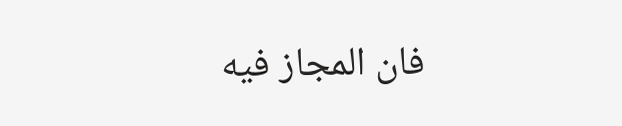فان المجاز فيه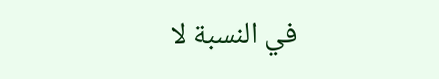في النسبة لا